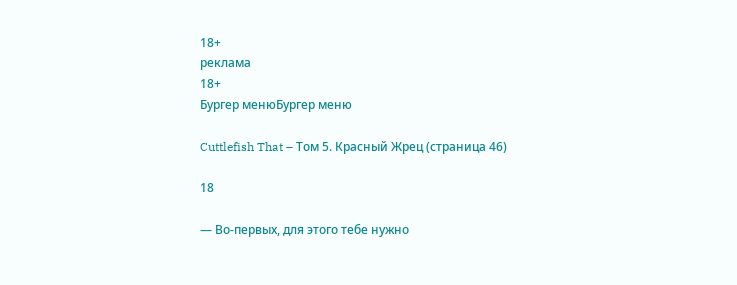18+
реклама
18+
Бургер менюБургер меню

Cuttlefish That – Том 5. Красный Жрец (страница 46)

18

— Во-первых, для этого тебе нужно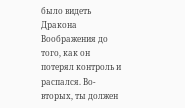было видеть Дракона Воображения до того, как он потерял контроль и распался. Во-вторых, ты должен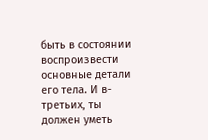быть в состоянии воспроизвести основные детали его тела. И в-третьих, ты должен уметь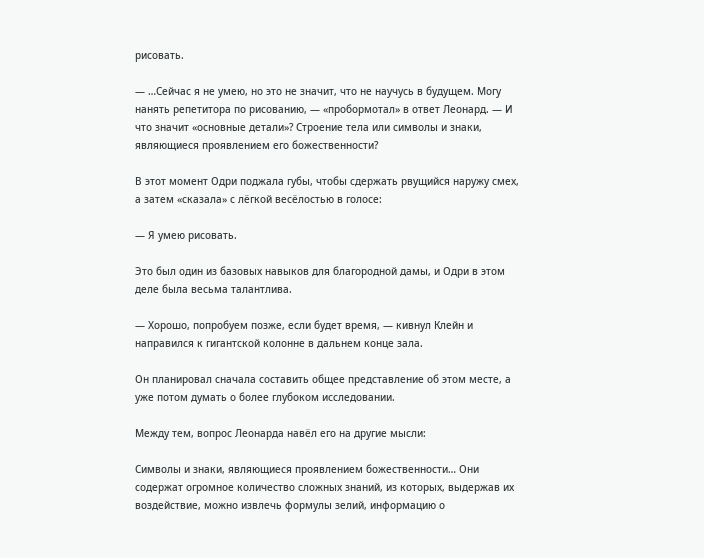рисовать.

— …Сейчас я не умею, но это не значит, что не научусь в будущем. Могу нанять репетитора по рисованию, — «пробормотал» в ответ Леонард. — И что значит «основные детали»? Строение тела или символы и знаки, являющиеся проявлением его божественности?

В этот момент Одри поджала губы, чтобы сдержать рвущийся наружу смех, а затем «сказала» с лёгкой весёлостью в голосе:

— Я умею рисовать.

Это был один из базовых навыков для благородной дамы, и Одри в этом деле была весьма талантлива.

— Хорошо, попробуем позже, если будет время, — кивнул Клейн и направился к гигантской колонне в дальнем конце зала.

Он планировал сначала составить общее представление об этом месте, а уже потом думать о более глубоком исследовании.

Между тем, вопрос Леонарда навёл его на другие мысли:

Символы и знаки, являющиеся проявлением божественности… Они содержат огромное количество сложных знаний, из которых, выдержав их воздействие, можно извлечь формулы зелий, информацию о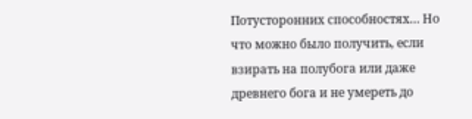Потусторонних способностях… Но что можно было получить, если взирать на полубога или даже древнего бога и не умереть до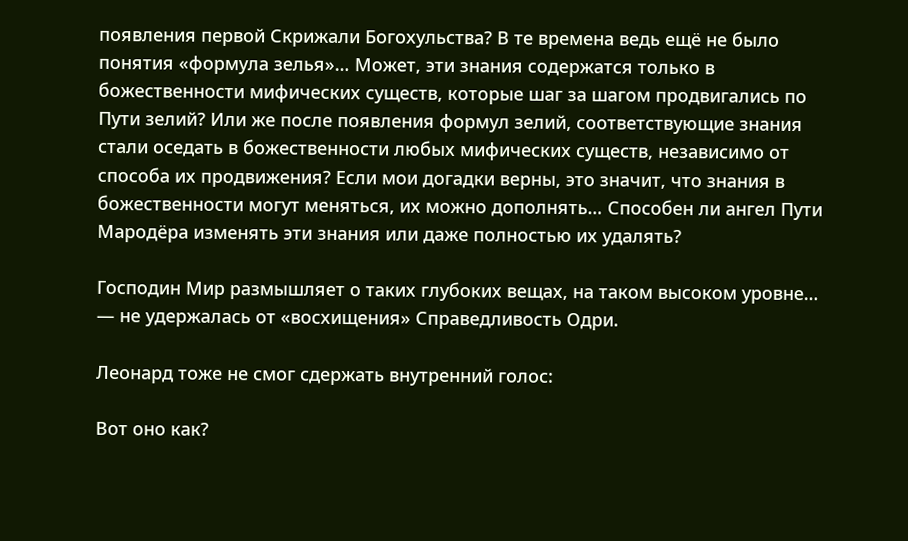появления первой Скрижали Богохульства? В те времена ведь ещё не было понятия «формула зелья»… Может, эти знания содержатся только в божественности мифических существ, которые шаг за шагом продвигались по Пути зелий? Или же после появления формул зелий, соответствующие знания стали оседать в божественности любых мифических существ, независимо от способа их продвижения? Если мои догадки верны, это значит, что знания в божественности могут меняться, их можно дополнять… Способен ли ангел Пути Мародёра изменять эти знания или даже полностью их удалять?

Господин Мир размышляет о таких глубоких вещах, на таком высоком уровне… — не удержалась от «восхищения» Справедливость Одри.

Леонард тоже не смог сдержать внутренний голос:

Вот оно как?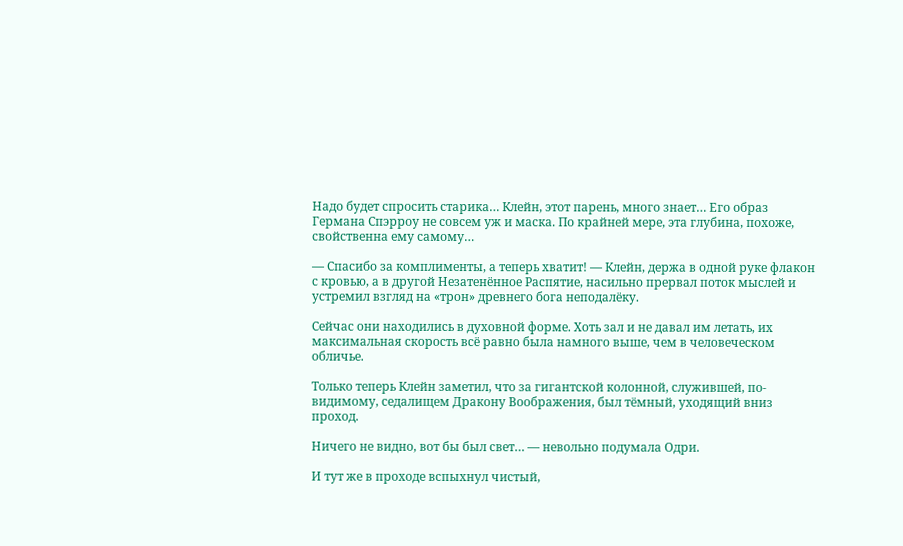Надо будет спросить старика… Клейн, этот парень, много знает… Его образ Германа Спэрроу не совсем уж и маска. По крайней мере, эта глубина, похоже, свойственна ему самому…

— Спасибо за комплименты, а теперь хватит! — Клейн, держа в одной руке флакон с кровью, а в другой Незатенённое Распятие, насильно прервал поток мыслей и устремил взгляд на «трон» древнего бога неподалёку.

Сейчас они находились в духовной форме. Хоть зал и не давал им летать, их максимальная скорость всё равно была намного выше, чем в человеческом обличье.

Только теперь Клейн заметил, что за гигантской колонной, служившей, по-видимому, седалищем Дракону Воображения, был тёмный, уходящий вниз проход.

Ничего не видно, вот бы был свет… — невольно подумала Одри.

И тут же в проходе вспыхнул чистый,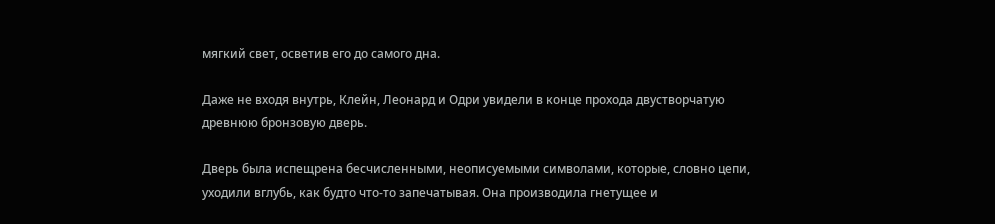мягкий свет, осветив его до самого дна.

Даже не входя внутрь, Клейн, Леонард и Одри увидели в конце прохода двустворчатую древнюю бронзовую дверь.

Дверь была испещрена бесчисленными, неописуемыми символами, которые, словно цепи, уходили вглубь, как будто что-то запечатывая. Она производила гнетущее и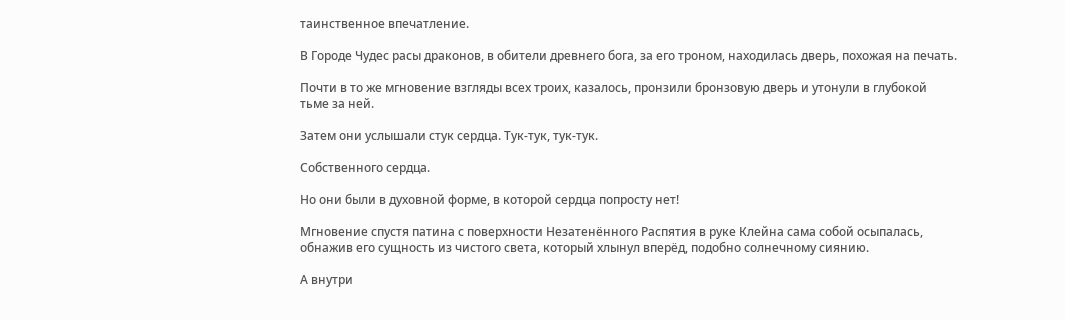таинственное впечатление.

В Городе Чудес расы драконов, в обители древнего бога, за его троном, находилась дверь, похожая на печать.

Почти в то же мгновение взгляды всех троих, казалось, пронзили бронзовую дверь и утонули в глубокой тьме за ней.

Затем они услышали стук сердца. Тук-тук, тук-тук.

Собственного сердца.

Но они были в духовной форме, в которой сердца попросту нет!

Мгновение спустя патина с поверхности Незатенённого Распятия в руке Клейна сама собой осыпалась, обнажив его сущность из чистого света, который хлынул вперёд, подобно солнечному сиянию.

А внутри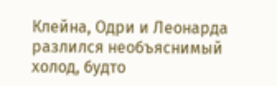Клейна, Одри и Леонарда разлился необъяснимый холод, будто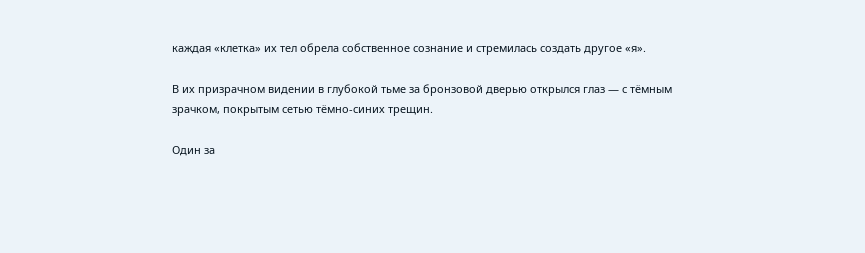каждая «клетка» их тел обрела собственное сознание и стремилась создать другое «я».

В их призрачном видении в глубокой тьме за бронзовой дверью открылся глаз — с тёмным зрачком, покрытым сетью тёмно-синих трещин.

Один за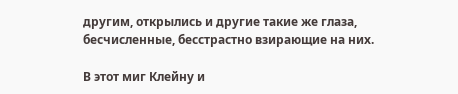другим, открылись и другие такие же глаза, бесчисленные, бесстрастно взирающие на них.

В этот миг Клейну и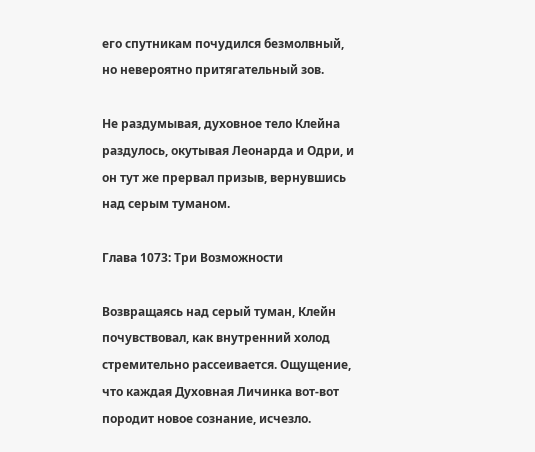его спутникам почудился безмолвный, но невероятно притягательный зов.

Не раздумывая, духовное тело Клейна раздулось, окутывая Леонарда и Одри, и он тут же прервал призыв, вернувшись над серым туманом.

Глава 1073: Три Возможности

Возвращаясь над серый туман, Клейн почувствовал, как внутренний холод стремительно рассеивается. Ощущение, что каждая Духовная Личинка вот-вот породит новое сознание, исчезло.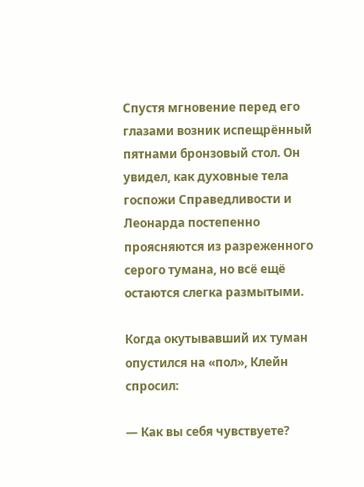Спустя мгновение перед его глазами возник испещрённый пятнами бронзовый стол. Он увидел, как духовные тела госпожи Справедливости и Леонарда постепенно проясняются из разреженного серого тумана, но всё ещё остаются слегка размытыми.

Когда окутывавший их туман опустился на «пол», Клейн спросил:

— Как вы себя чувствуете?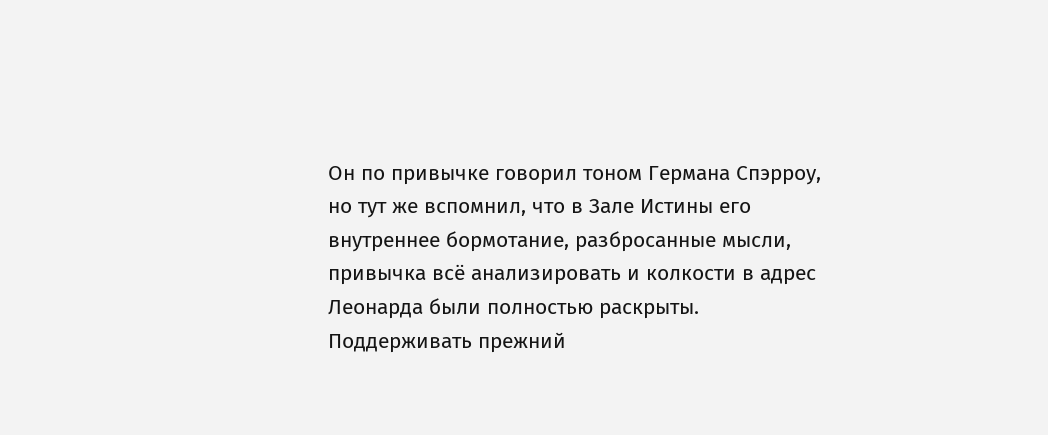Он по привычке говорил тоном Германа Спэрроу, но тут же вспомнил, что в Зале Истины его внутреннее бормотание, разбросанные мысли, привычка всё анализировать и колкости в адрес Леонарда были полностью раскрыты. Поддерживать прежний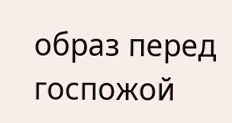образ перед госпожой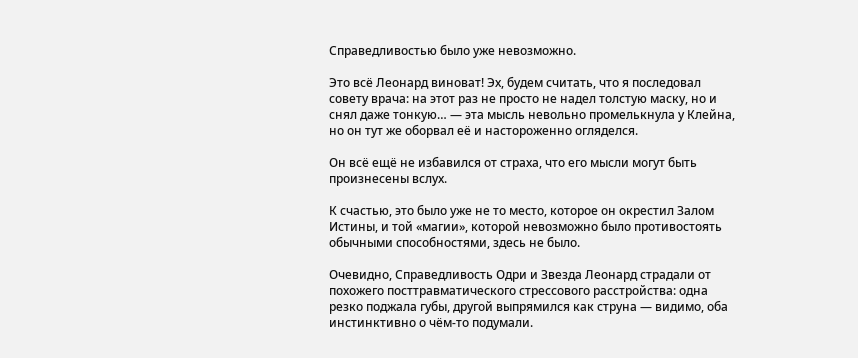Справедливостью было уже невозможно.

Это всё Леонард виноват! Эх, будем считать, что я последовал совету врача: на этот раз не просто не надел толстую маску, но и снял даже тонкую… — эта мысль невольно промелькнула у Клейна, но он тут же оборвал её и настороженно огляделся.

Он всё ещё не избавился от страха, что его мысли могут быть произнесены вслух.

К счастью, это было уже не то место, которое он окрестил Залом Истины, и той «магии», которой невозможно было противостоять обычными способностями, здесь не было.

Очевидно, Справедливость Одри и Звезда Леонард страдали от похожего посттравматического стрессового расстройства: одна резко поджала губы, другой выпрямился как струна — видимо, оба инстинктивно о чём-то подумали.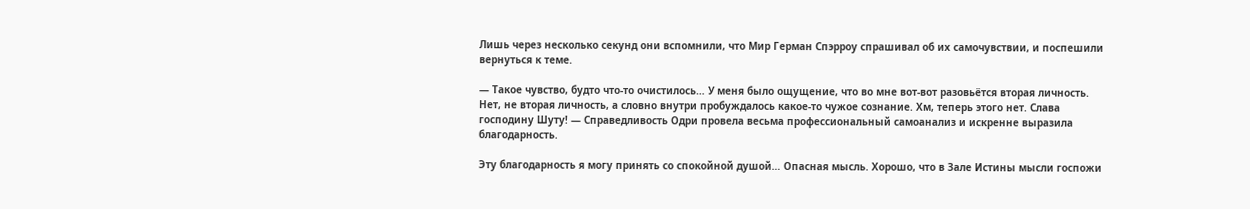Лишь через несколько секунд они вспомнили, что Мир Герман Спэрроу спрашивал об их самочувствии, и поспешили вернуться к теме.

— Такое чувство, будто что-то очистилось… У меня было ощущение, что во мне вот-вот разовьётся вторая личность. Нет, не вторая личность, а словно внутри пробуждалось какое-то чужое сознание. Хм, теперь этого нет. Слава господину Шуту! — Справедливость Одри провела весьма профессиональный самоанализ и искренне выразила благодарность.

Эту благодарность я могу принять со спокойной душой… Опасная мысль. Хорошо, что в Зале Истины мысли госпожи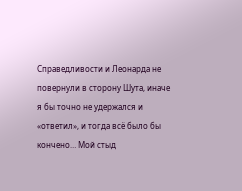Справедливости и Леонарда не повернули в сторону Шута, иначе я бы точно не удержался и «ответил», и тогда всё было бы кончено… Мой стыд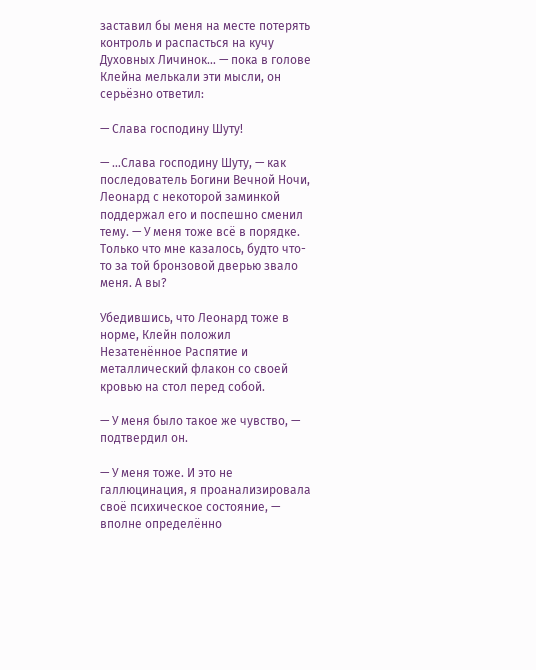заставил бы меня на месте потерять контроль и распасться на кучу Духовных Личинок… — пока в голове Клейна мелькали эти мысли, он серьёзно ответил:

— Слава господину Шуту!

— …Слава господину Шуту, — как последователь Богини Вечной Ночи, Леонард с некоторой заминкой поддержал его и поспешно сменил тему. — У меня тоже всё в порядке. Только что мне казалось, будто что-то за той бронзовой дверью звало меня. А вы?

Убедившись, что Леонард тоже в норме, Клейн положил Незатенённое Распятие и металлический флакон со своей кровью на стол перед собой.

— У меня было такое же чувство, — подтвердил он.

— У меня тоже. И это не галлюцинация, я проанализировала своё психическое состояние, — вполне определённо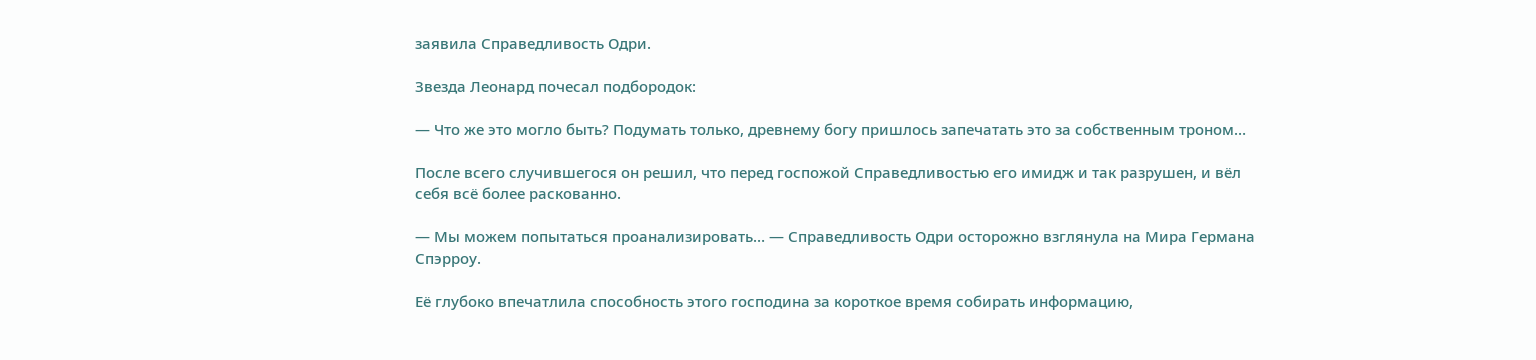заявила Справедливость Одри.

Звезда Леонард почесал подбородок:

— Что же это могло быть? Подумать только, древнему богу пришлось запечатать это за собственным троном…

После всего случившегося он решил, что перед госпожой Справедливостью его имидж и так разрушен, и вёл себя всё более раскованно.

— Мы можем попытаться проанализировать… — Справедливость Одри осторожно взглянула на Мира Германа Спэрроу.

Её глубоко впечатлила способность этого господина за короткое время собирать информацию,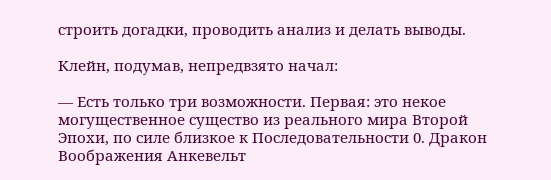строить догадки, проводить анализ и делать выводы.

Клейн, подумав, непредвзято начал:

— Есть только три возможности. Первая: это некое могущественное существо из реального мира Второй Эпохи, по силе близкое к Последовательности 0. Дракон Воображения Анкевельт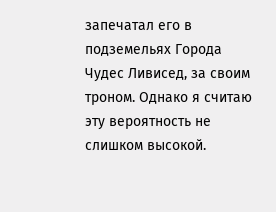запечатал его в подземельях Города Чудес Ливисед, за своим троном. Однако я считаю эту вероятность не слишком высокой.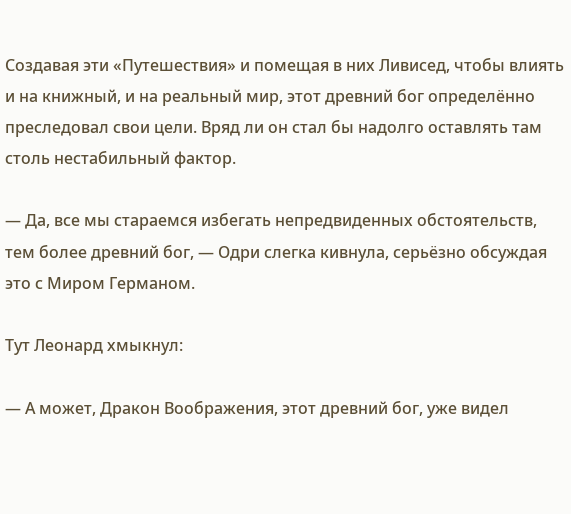Создавая эти «Путешествия» и помещая в них Ливисед, чтобы влиять и на книжный, и на реальный мир, этот древний бог определённо преследовал свои цели. Вряд ли он стал бы надолго оставлять там столь нестабильный фактор.

— Да, все мы стараемся избегать непредвиденных обстоятельств, тем более древний бог, — Одри слегка кивнула, серьёзно обсуждая это с Миром Германом.

Тут Леонард хмыкнул:

— А может, Дракон Воображения, этот древний бог, уже видел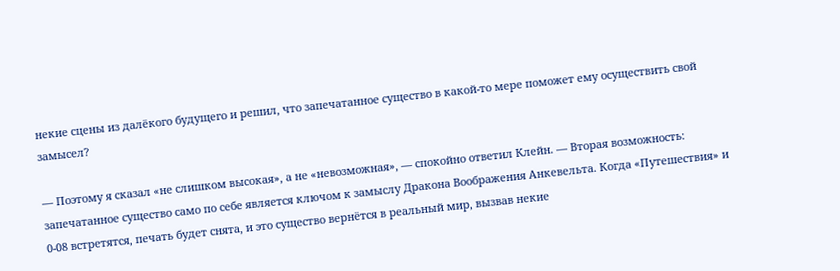некие сцены из далёкого будущего и решил, что запечатанное существо в какой-то мере поможет ему осуществить свой замысел?

— Поэтому я сказал «не слишком высокая», а не «невозможная», — спокойно ответил Клейн. — Вторая возможность: запечатанное существо само по себе является ключом к замыслу Дракона Воображения Анкевельта. Когда «Путешествия» и 0-08 встретятся, печать будет снята, и это существо вернётся в реальный мир, вызвав некие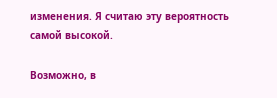изменения. Я считаю эту вероятность самой высокой.

Возможно, в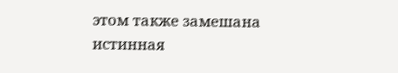этом также замешана истинная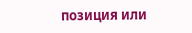позиция или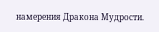намерения Дракона Мудрости.